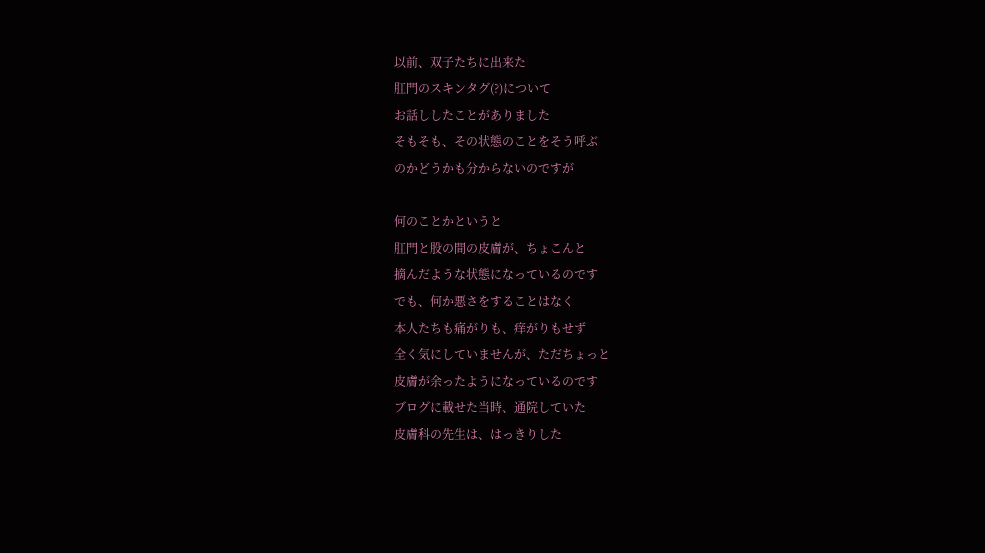以前、双子たちに出来た
肛門のスキンタグ(?)について
お話ししたことがありました
そもそも、その状態のことをそう呼ぶ
のかどうかも分からないのですが

何のことかというと
肛門と股の間の皮膚が、ちょこんと
摘んだような状態になっているのです
でも、何か悪さをすることはなく
本人たちも痛がりも、痒がりもせず
全く気にしていませんが、ただちょっと
皮膚が余ったようになっているのです
ブログに載せた当時、通院していた
皮膚科の先生は、はっきりした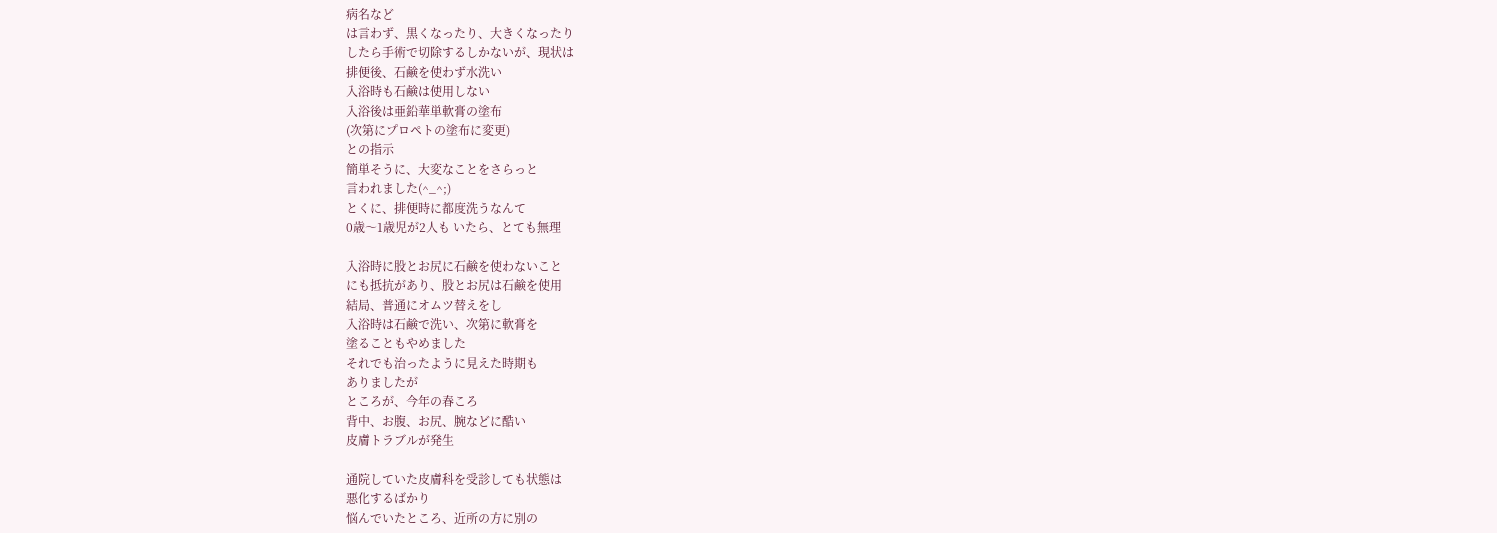病名など
は言わず、黒くなったり、大きくなったり
したら手術で切除するしかないが、現状は
排便後、石鹸を使わず水洗い
入浴時も石鹸は使用しない
入浴後は亜鉛華単軟膏の塗布
(次第にプロペトの塗布に変更)
との指示
簡単そうに、大変なことをさらっと
言われました(^_^;)
とくに、排便時に都度洗うなんて
0歳〜1歳児が2人も いたら、とても無理

入浴時に股とお尻に石鹸を使わないこと
にも抵抗があり、股とお尻は石鹸を使用
結局、普通にオムツ替えをし
入浴時は石鹸で洗い、次第に軟膏を
塗ることもやめました
それでも治ったように見えた時期も
ありましたが
ところが、今年の春ころ
背中、お腹、お尻、腕などに酷い
皮膚トラブルが発生

通院していた皮膚科を受診しても状態は
悪化するばかり
悩んでいたところ、近所の方に別の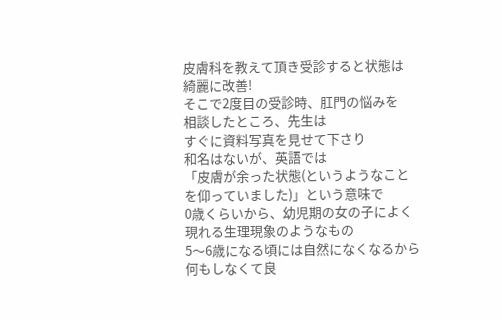皮膚科を教えて頂き受診すると状態は
綺麗に改善!
そこで2度目の受診時、肛門の悩みを
相談したところ、先生は
すぐに資料写真を見せて下さり
和名はないが、英語では
「皮膚が余った状態(というようなこと
を仰っていました)」という意味で
0歳くらいから、幼児期の女の子によく
現れる生理現象のようなもの
5〜6歳になる頃には自然になくなるから
何もしなくて良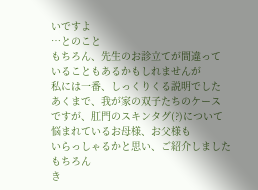いですよ
…とのこと
もちろん、先生のお診立てが間違って
いることもあるかもしれませんが
私には一番、しっくりくる説明でした
あくまで、我が家の双子たちのケース
ですが、肛門のスキンタグ(?)について
悩まれているお母様、お父様も
いらっしゃるかと思い、ご紹介しました
もちろん
き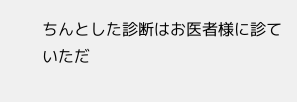ちんとした診断はお医者様に診て
いただ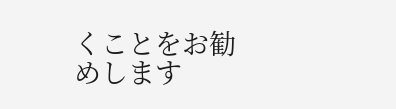くことをお勧めします